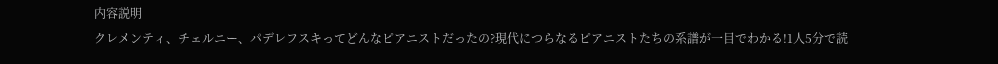内容説明
クレメンティ、チェルニー、パデレフスキってどんなピアニストだったの?現代につらなるピアニストたちの系譜が一目でわかる!1人5分で読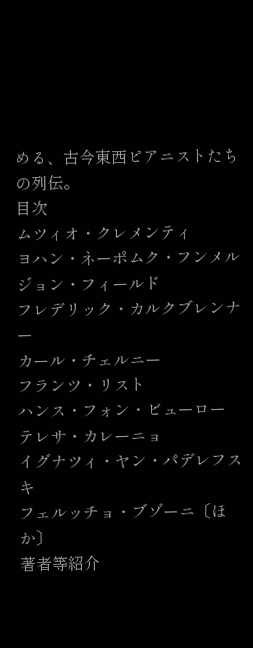める、古今東西ピアニストたちの列伝。
目次
ムツィオ・クレメンティ
ヨハン・ネーポムク・フンメル
ジョン・フィールド
フレデリック・カルクブレンナー
カール・チェルニー
フランツ・リスト
ハンス・フォン・ビューロー
テレサ・カレーニョ
イグナツィ・ヤン・パデレフスキ
フェルッチョ・ブゾーニ〔ほか〕
著者等紹介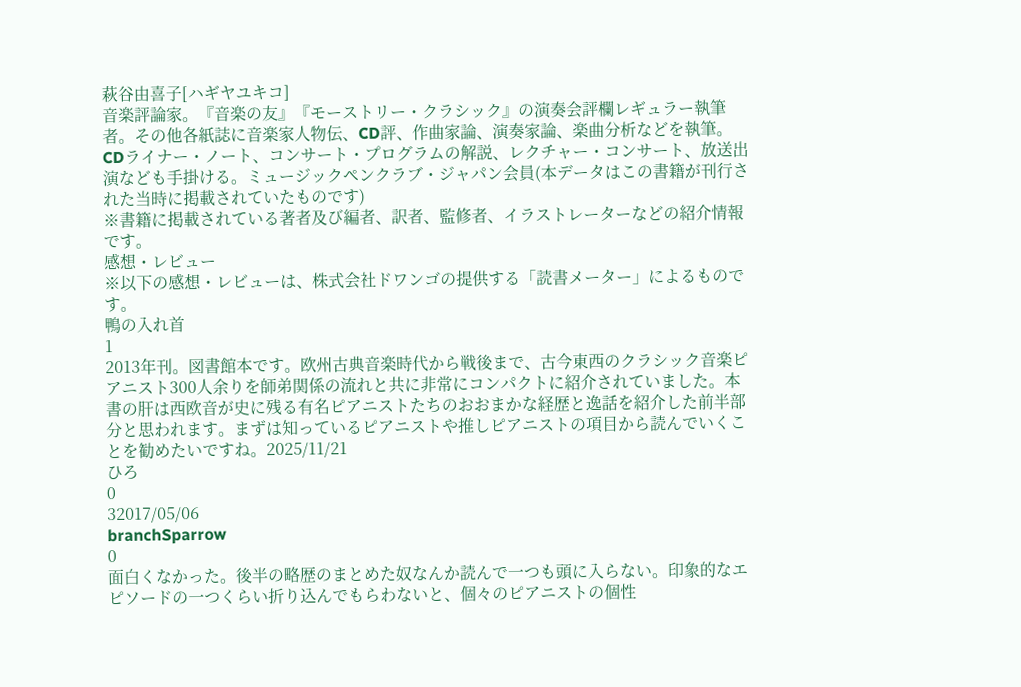萩谷由喜子[ハギヤユキコ]
音楽評論家。『音楽の友』『モーストリー・クラシック』の演奏会評欄レギュラー執筆者。その他各紙誌に音楽家人物伝、CD評、作曲家論、演奏家論、楽曲分析などを執筆。CDライナー・ノート、コンサート・プログラムの解説、レクチャー・コンサート、放送出演なども手掛ける。ミュージックペンクラブ・ジャパン会員(本データはこの書籍が刊行された当時に掲載されていたものです)
※書籍に掲載されている著者及び編者、訳者、監修者、イラストレーターなどの紹介情報です。
感想・レビュー
※以下の感想・レビューは、株式会社ドワンゴの提供する「読書メーター」によるものです。
鴨の入れ首
1
2013年刊。図書館本です。欧州古典音楽時代から戦後まで、古今東西のクラシック音楽ピアニスト300人余りを師弟関係の流れと共に非常にコンパクトに紹介されていました。本書の肝は西欧音が史に残る有名ピアニストたちのおおまかな経歴と逸話を紹介した前半部分と思われます。まずは知っているピアニストや推しピアニストの項目から読んでいくことを勧めたいですね。2025/11/21
ひろ
0
32017/05/06
branchSparrow
0
面白くなかった。後半の略歴のまとめた奴なんか読んで一つも頭に入らない。印象的なエピソードの一つくらい折り込んでもらわないと、個々のピアニストの個性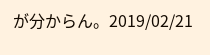が分からん。2019/02/21